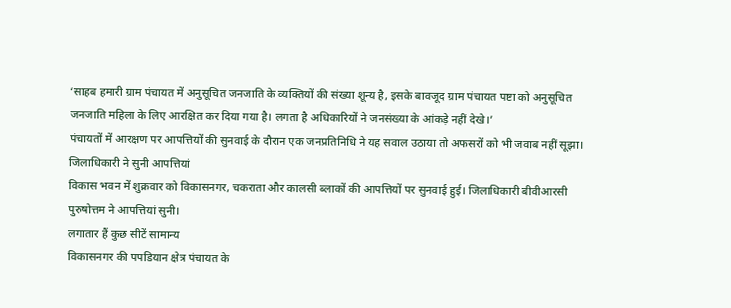‘साहब हमारी ग्राम पंचायत में अनुसूचित जनजाति के व्यक्तियों की संख्या शून्य है, इसके बावजूद ग्राम पंचायत पष्टा को अनुसूचित जनजाति महिला के लिए आरक्षित कर दिया गया है। लगता है अधिकारियों ने जनसंख्या के आंकड़े नहीं देखे।’
पंचायतों में आरक्षण पर आपत्तियों की सुनवाई के दौरान एक जनप्रतिनिधि ने यह सवाल उठाया तो अफसरों को भी जवाब नहीं सूझा।
जिलाधिकारी ने सुनी आपत्तियां
विकास भवन में शुक्रवार को विकासनगर, चकराता और कालसी ब्लाकों की आपत्तियों पर सुनवाई हुई। जिलाधिकारी बीवीआरसी पुरुषोत्तम ने आपत्तियां सुनी।
लगातार हैं कुछ सीटें सामान्य
विकासनगर की पपडियान क्षेत्र पंचायत के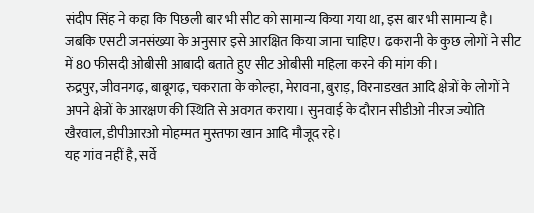संदीप सिंह ने कहा कि पिछली बार भी सीट को सामान्य किया गया था, इस बार भी सामान्य है। जबकि एसटी जनसंख्या के अनुसार इसे आरक्षित किया जाना चाहिए। ढकरानी के कुछ लोगों ने सीट में 80 फीसदी ओबीसी आबादी बताते हुए सीट ओबीसी महिला करने की मांग की।
रुद्रपुर, जीवनगढ़, बाबूगढ़, चकराता के कोल्हा, मेरावना, बुराड़, विरनाडखत आदि क्षेत्रों के लोगों ने अपने क्षेत्रों के आरक्षण की स्थिति से अवगत कराया। सुनवाई के दौरान सीडीओ नीरज ज्योति खैरवाल, डीपीआरओ मोहम्मत मुस्तफा खान आदि मौजूद रहे।
यह गांव नहीं है, सर्वे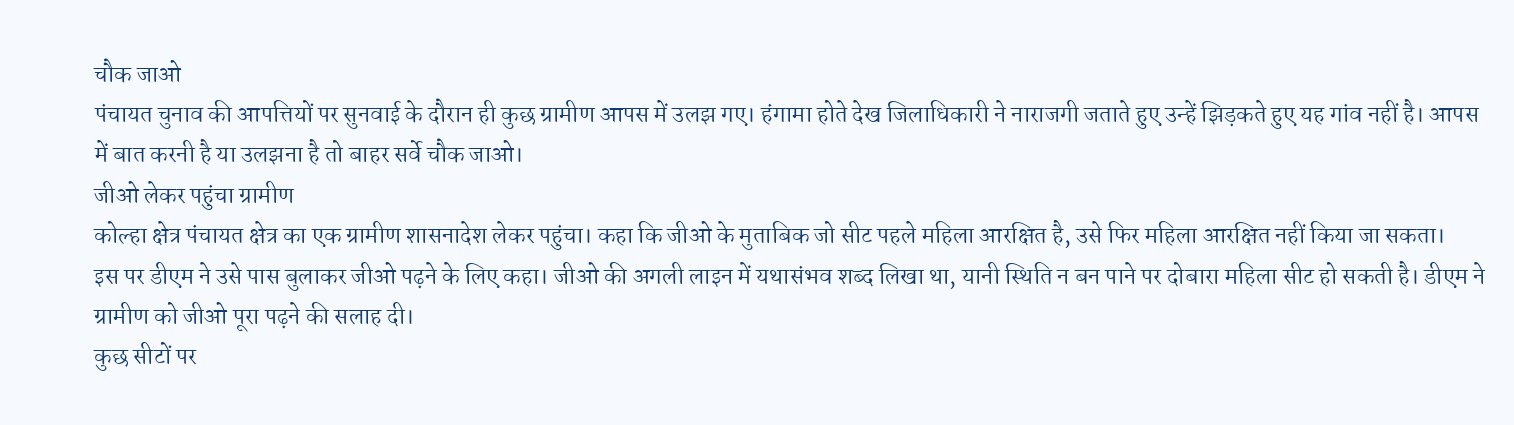चौक जाओ
पंचायत चुनाव की आपत्तियों पर सुनवाई के दौरान ही कुछ ग्रामीण आपस में उलझ गए। हंगामा होते देख जिलाधिकारी ने नाराजगी जताते हुए उन्हें झिड़कते हुए यह गांव नहीं है। आपस में बात करनी है या उलझना है तो बाहर सर्वे चौक जाओ।
जीओ लेकर पहुंचा ग्रामीण
कोल्हा क्षेत्र पंचायत क्षेत्र का एक ग्रामीण शासनादेश लेकर पहुंचा। कहा कि जीओ के मुताबिक जो सीट पहले महिला आरक्षित है, उसे फिर महिला आरक्षित नहीं किया जा सकता।
इस पर डीएम ने उसे पास बुलाकर जीओ पढ़ने के लिए कहा। जीओ की अगली लाइन में यथासंभव शब्द लिखा था, यानी स्थिति न बन पाने पर दोबारा महिला सीट हो सकती है। डीएम ने ग्रामीण को जीओ पूरा पढ़ने की सलाह दी।
कुछ सीटों पर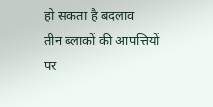हो सकता है बदलाव
तीन ब्लाकों की आपत्तियों पर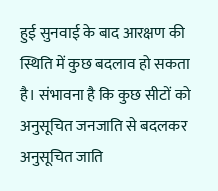हुई सुनवाई के बाद आरक्षण की स्थिति में कुछ बदलाव हो सकता है। संभावना है कि कुछ सीटों को अनुसूचित जनजाति से बदलकर अनुसूचित जाति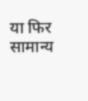या फिर सामान्य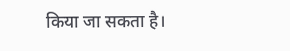किया जा सकता है।